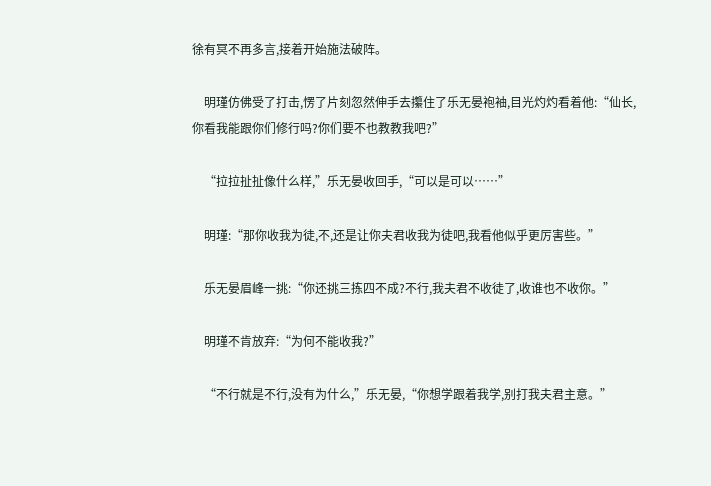徐有冥不再多言,接着开始施法破阵。

    明瑾仿佛受了打击,愣了片刻忽然伸手去攥住了乐无晏袍袖,目光灼灼看着他:“仙长,你看我能跟你们修行吗?你们要不也教教我吧?”

    “拉拉扯扯像什么样,”乐无晏收回手,“可以是可以……”

    明瑾:“那你收我为徒,不,还是让你夫君收我为徒吧,我看他似乎更厉害些。”

    乐无晏眉峰一挑:“你还挑三拣四不成?不行,我夫君不收徒了,收谁也不收你。”

    明瑾不肯放弃:“为何不能收我?”

    “不行就是不行,没有为什么,”乐无晏,“你想学跟着我学,别打我夫君主意。”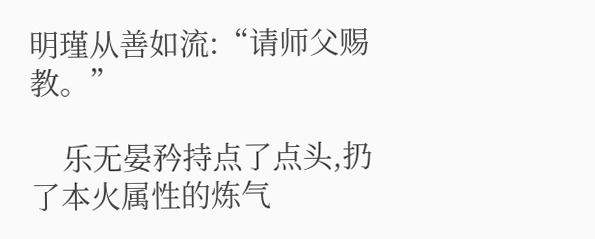明瑾从善如流:“请师父赐教。”

    乐无晏矜持点了点头,扔了本火属性的炼气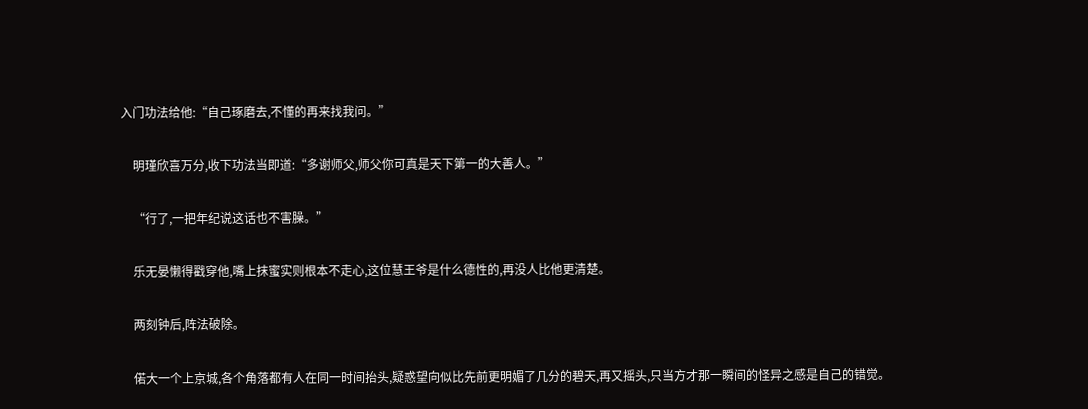入门功法给他:“自己琢磨去,不懂的再来找我问。”

    明瑾欣喜万分,收下功法当即道:“多谢师父,师父你可真是天下第一的大善人。”

    “行了,一把年纪说这话也不害臊。”

    乐无晏懒得戳穿他,嘴上抹蜜实则根本不走心,这位慧王爷是什么德性的,再没人比他更清楚。

    两刻钟后,阵法破除。

    偌大一个上京城,各个角落都有人在同一时间抬头,疑惑望向似比先前更明媚了几分的碧天,再又摇头,只当方才那一瞬间的怪异之感是自己的错觉。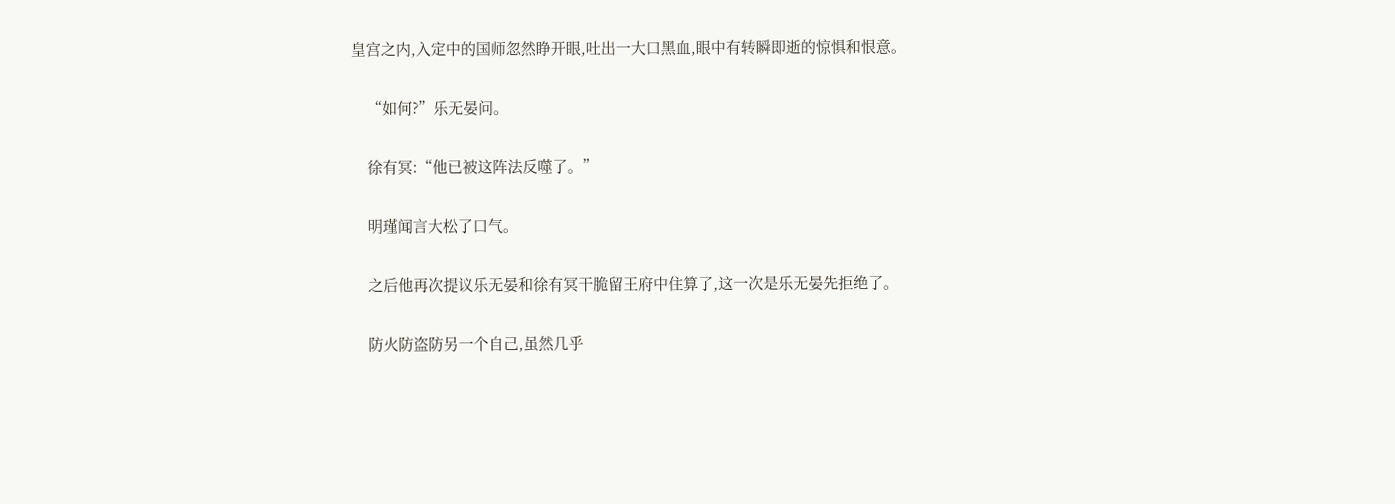皇宫之内,入定中的国师忽然睁开眼,吐出一大口黑血,眼中有转瞬即逝的惊惧和恨意。

    “如何?”乐无晏问。

    徐有冥:“他已被这阵法反噬了。”

    明瑾闻言大松了口气。

    之后他再次提议乐无晏和徐有冥干脆留王府中住算了,这一次是乐无晏先拒绝了。

    防火防盗防另一个自己,虽然几乎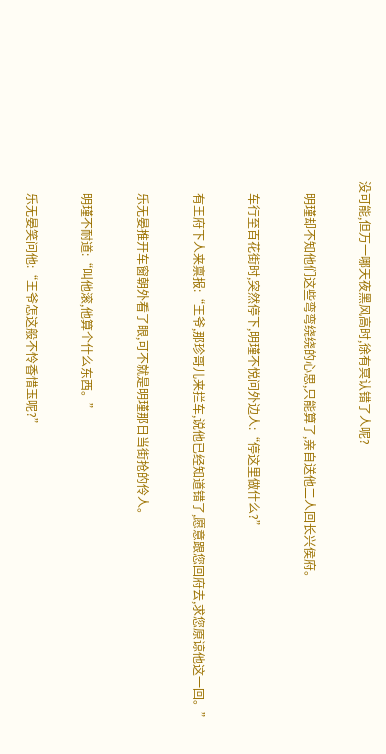没可能,但万一哪天夜黑风高时,徐有冥认错了人呢?

    明瑾却不知他们这些弯弯绕绕的心思,只能算了,亲自送他二人回长兴侯府。

    车行至百花街时,突然停下,明瑾不悦问外边人:“停这里做什么?”

    有王府下人来禀报:“王爷,那珍哥儿来拦车,说他已经知道错了,愿意跟您回府去,求您原谅他这一回。”

    乐无晏推开车窗朝外看了眼,可不就是明瑾那日当街抢的伶人。

    明瑾不耐道:“叫他滚,他算个什么东西。”

    乐无晏笑问他:“王爷怎这般不怜香惜玉呢?”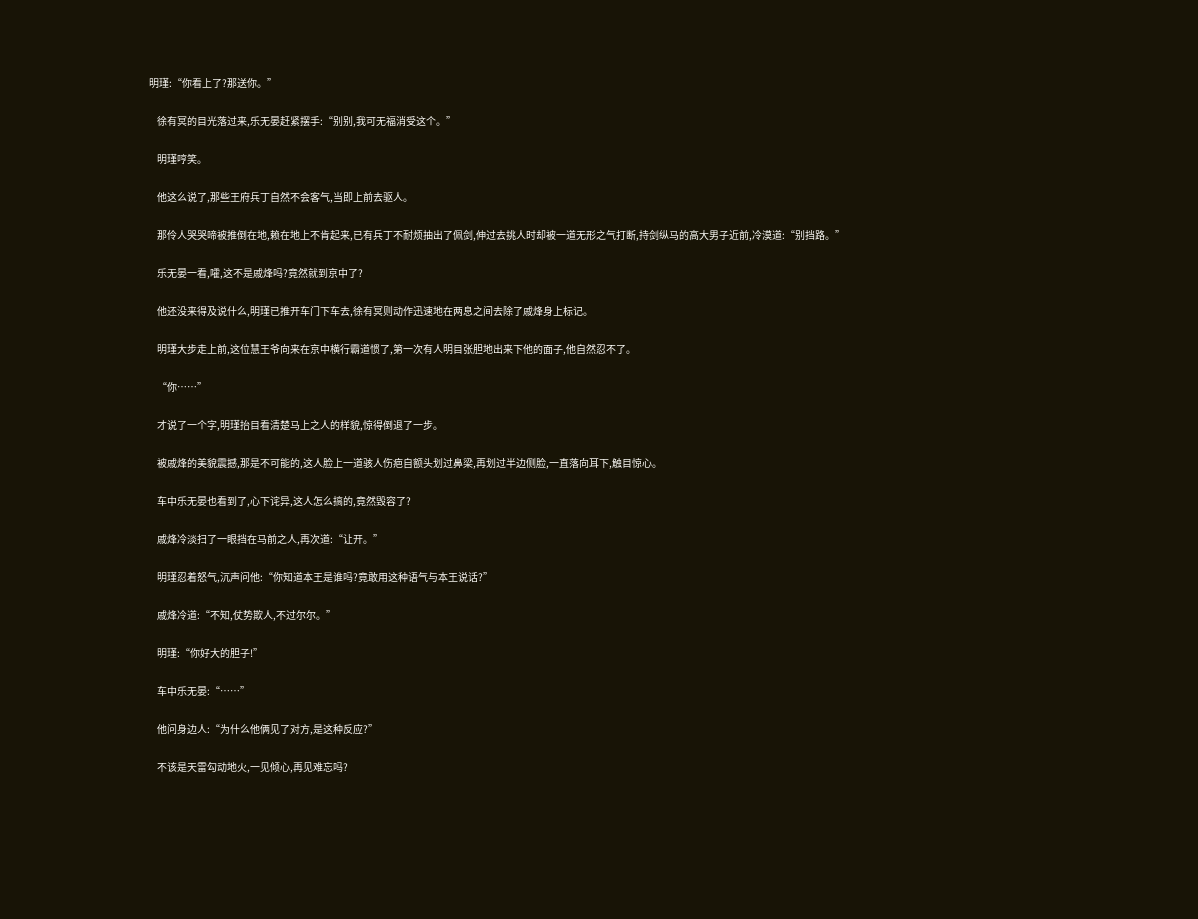明瑾:“你看上了?那送你。”

    徐有冥的目光落过来,乐无晏赶紧摆手:“别别,我可无福消受这个。”

    明瑾哼笑。

    他这么说了,那些王府兵丁自然不会客气,当即上前去驱人。

    那伶人哭哭啼被推倒在地,赖在地上不肯起来,已有兵丁不耐烦抽出了佩剑,伸过去挑人时却被一道无形之气打断,持剑纵马的高大男子近前,冷漠道:“别挡路。”

    乐无晏一看,嚯,这不是戚烽吗?竟然就到京中了?

    他还没来得及说什么,明瑾已推开车门下车去,徐有冥则动作迅速地在两息之间去除了戚烽身上标记。

    明瑾大步走上前,这位慧王爷向来在京中横行霸道惯了,第一次有人明目张胆地出来下他的面子,他自然忍不了。

    “你……”

    才说了一个字,明瑾抬目看清楚马上之人的样貌,惊得倒退了一步。

    被戚烽的美貌震撼,那是不可能的,这人脸上一道骇人伤疤自额头划过鼻梁,再划过半边侧脸,一直落向耳下,触目惊心。

    车中乐无晏也看到了,心下诧异,这人怎么搞的,竟然毁容了?

    戚烽冷淡扫了一眼挡在马前之人,再次道:“让开。”

    明瑾忍着怒气,沉声问他:“你知道本王是谁吗?竟敢用这种语气与本王说话?”

    戚烽冷道:“不知,仗势欺人,不过尔尔。”

    明瑾:“你好大的胆子!”

    车中乐无晏:“……”

    他问身边人:“为什么他俩见了对方,是这种反应?”

    不该是天雷勾动地火,一见倾心,再见难忘吗?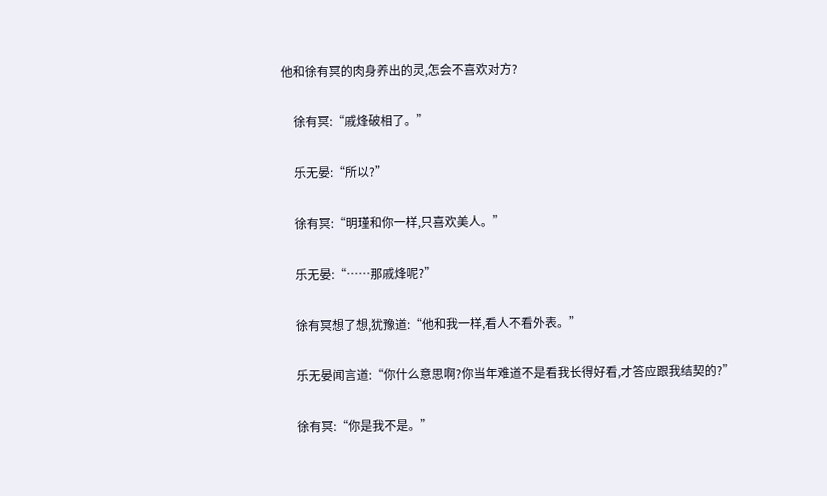他和徐有冥的肉身养出的灵,怎会不喜欢对方?

    徐有冥:“戚烽破相了。”

    乐无晏:“所以?”

    徐有冥:“明瑾和你一样,只喜欢美人。”

    乐无晏:“……那戚烽呢?”

    徐有冥想了想,犹豫道:“他和我一样,看人不看外表。”

    乐无晏闻言道:“你什么意思啊?你当年难道不是看我长得好看,才答应跟我结契的?”

    徐有冥:“你是我不是。”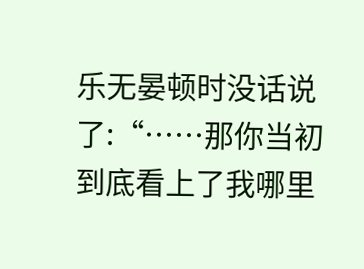乐无晏顿时没话说了:“……那你当初到底看上了我哪里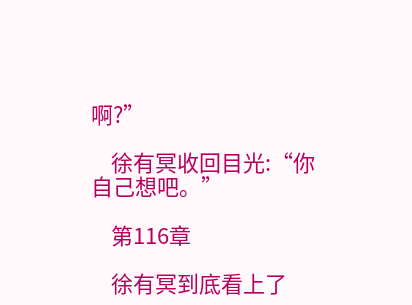啊?”

    徐有冥收回目光:“你自己想吧。”

    第116章

    徐有冥到底看上了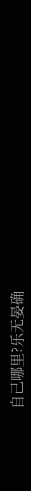自己哪里?乐无晏确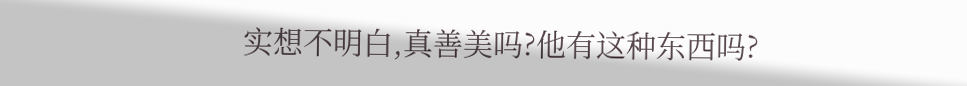实想不明白,真善美吗?他有这种东西吗?